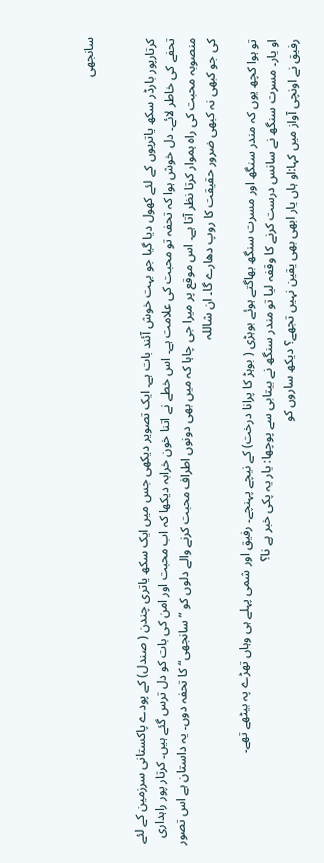سانجھی


کرتارپور بارڈر سکھ یاتریوں کے لئے کھول دیا گیا جو بہت خوش آئند بات ہے۔ ایک تصویر دیکھی جس میں ایک سکھ یاتری چندن ( صندل) کے پودے پاکستانی سرزمین کے لئے تحفے کی خاطر لائے۔ دل خوش ہوا کہ تحفہ تو محبت کی علامت ہے۔ اس خطے نے اتنا خون خرابہ دیکھا کہ اب محبت اور امن کی بات کو دل ترس گئے ہیں۔ کرتار پور راہداری منصوبہ محبت کی راہ ہموار کرتا نظر آتا ہے۔ اس موقع پر میرا جی چاہا کہ میں بھی دونوں اطراف محبت کرنے والے دلوں کو ”سانجھی“ کا تحفہ دوں۔ یہ داستان ہے اس تصور کی جو کبھی نہ کبھی ضرور حقیقت کا روپ دھارے گا۔ ان شاللہ

تو ہوا کچھ یوں کہ مندر سنگھ اور مسرت سنگھ بھاگتے ہوئے بوہڑی ( بوہڑ کا پرانا درخت) کے نیچے پہنچے۔ رفیق اور شمی پہلے ہی وہاں تھڑے پہ بیٹھے تھے۔
او یار۔ مسرت سنگھ نے سانس درست کرنے کا وقفہ لیا تو مندر سنگھ نے بیتابی سے پوچھا: یار یہ پکی خبر ہے نا؟
رفیق نے اونچی آواز میں کہا:او ہاں یار ابھی بھی یقین نہیں تجھے؟ دیکھ ساروں کو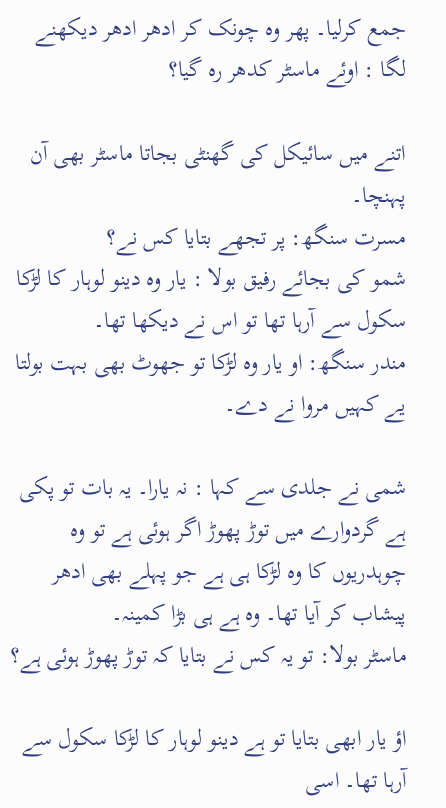جمع کرلیا۔ پھر وہ چونک کر ادھر ادھر دیکھنے لگا : اوئے ماسٹر کدھر رہ گیا؟

اتنے میں سائیکل کی گھنٹی بجاتا ماسٹر بھی آن پہنچا۔
مسرت سنگھ: پر تجھے بتایا کس نے؟
شمو کی بجائے رفیق بولا : یار وہ دینو لوہار کا لڑکا سکول سے آرہا تھا تو اس نے دیکھا تھا۔
مندر سنگھ: او یار وہ لڑکا تو جھوٹ بھی بہت بولتا یے کہیں مروا نے دے۔

شمی نے جلدی سے کہا : نہ یارا۔ یہ بات تو پکی ہے گردوارے میں توڑ پھوڑ اگر ہوئی ہے تو وہ چوہدریوں کا وہ لڑکا ہی ہے جو پہلے بھی ادھر پیشاب کر آیا تھا۔ وہ ہے ہی بڑا کمینہ۔
ماسٹر بولا: تو یہ کس نے بتایا کہ توڑ پھوڑ ہوئی ہے؟

اؤ یار ابھی بتایا تو ہے دینو لوہار کا لڑکا سکول سے آرہا تھا۔ اسی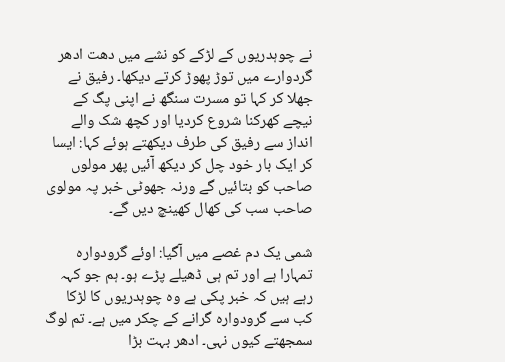نے چوہدریوں کے لڑکے کو نشے میں دھت ادھر گردوارے میں توڑ پھوڑ کرتے دیکھا۔ رفیق نے جھلا کر کہا تو مسرت سنگھ نے اپنی پگ کے نیچے کھرکنا شروع کردیا اور کچھ شک والے انداز سے رفیق کی طرف دیکھتے ہوئے کہا: ایسا کر ایک بار خود چل کر دیکھ آئیں پھر مولوں صاحب کو بتائیں گے ورنہ جھوٹی خبر پہ مولوی صاحب سب کی کھال کھینچ دیں گے۔

شمی یک دم غصے میں آگیا: اوئے گرودوارہ تمہارا ہے اور تم ہی ڈھیلے پڑے ہو۔ ہم جو کہہ رہے ہیں کہ خبر پکی ہے وہ چوہدریوں کا لڑکا کب سے گرودوارہ گرانے کے چکر میں ہے۔ تم لوگ سمجھتے کیوں نہی۔ ادھر بہت بڑا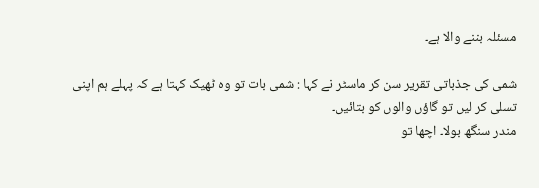مسئلہ بننے والا ہے۔

شمی کی جذباتی تقریر سن کر ماسٹر نے کہا : شمی بات تو وہ ٹھیک کہتا ہے کہ پہلے ہم اپنی تسلی کر لیں تو گاؤں والوں کو بتائیں۔
مندر سنگھ بولا۔ اچھا تو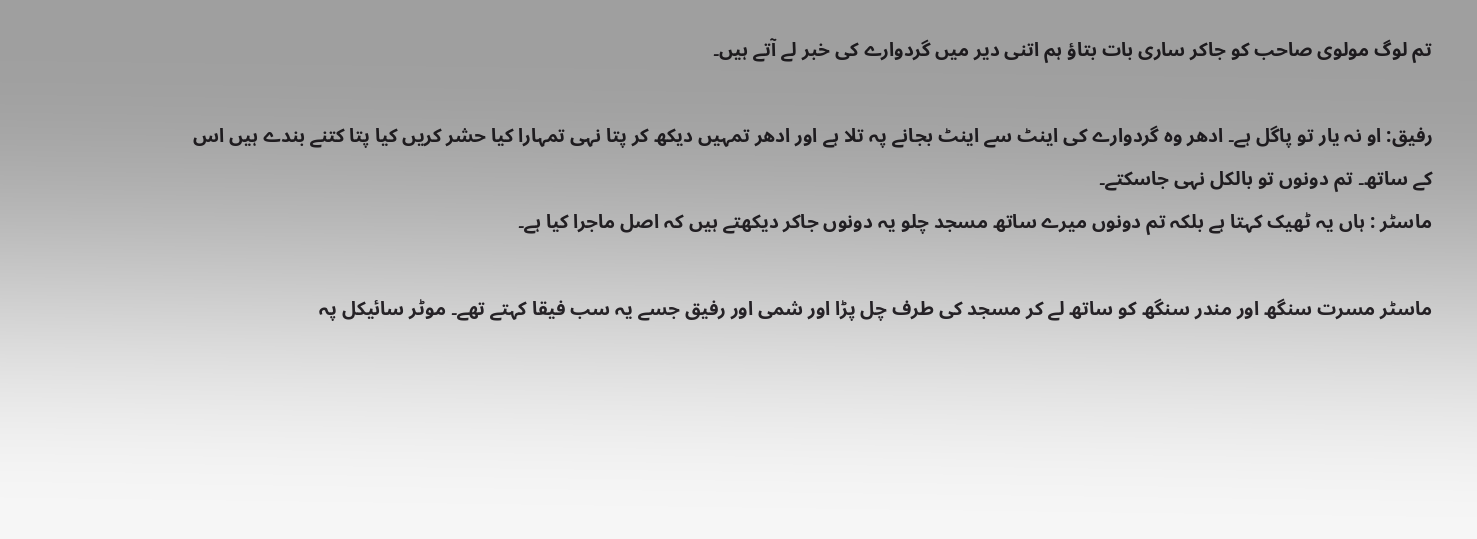تم لوگ مولوی صاحب کو جاکر ساری بات بتاؤ ہم اتنی دیر میں گردوارے کی خبر لے آتے ہیں۔

رفیق: او نہ یار تو پاگل ہے۔ ادھر وہ گردوارے کی اینٹ سے اینٹ بجانے پہ تلا ہے اور ادھر تمہیں دیکھ کر پتا نہی تمہارا کیا حشر کریں کیا پتا کتنے بندے ہیں اس کے ساتھ۔ تم دونوں تو بالکل نہی جاسکتے۔
ماسٹر : ہاں یہ ٹھیک کہتا ہے بلکہ تم دونوں میرے ساتھ مسجد چلو یہ دونوں جاکر دیکھتے ہیں کہ اصل ماجرا کیا ہے۔

ماسٹر مسرت سنگھ اور مندر سنگھ کو ساتھ لے کر مسجد کی طرف چل پڑا اور شمی اور رفیق جسے یہ سب فیقا کہتے تھے۔ موٹر سائیکل پہ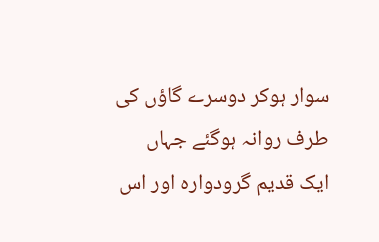سوار ہوکر دوسرے گاؤں کی طرف روانہ ہوگئے جہاں ایک قدیم گرودوارہ اور اس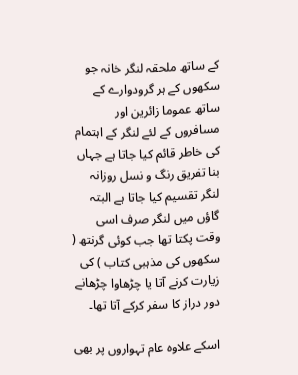کے ساتھ ملحقہ لنگر خانہ جو سکھوں کے ہر گرودوارے کے ساتھ عموما زائرین اور مسافروں کے لئے لنگر کے اہتمام کی خاطر قائم کیا جاتا ہے جہاں بنا تفریق رنگ و نسل روزانہ لنگر تقسیم کیا جاتا ہے البتہ گاؤں میں لنگر صرف اسی وقت پکتا تھا جب کوئی گرنتھ ( سکھوں کی مذہبی کتاب ) کی زیارت کرنے آتا یا چڑھاوا چڑھانے دور دراز کا سفر کرکے آتا تھا۔

اسکے علاوہ عام تہواروں پر بھی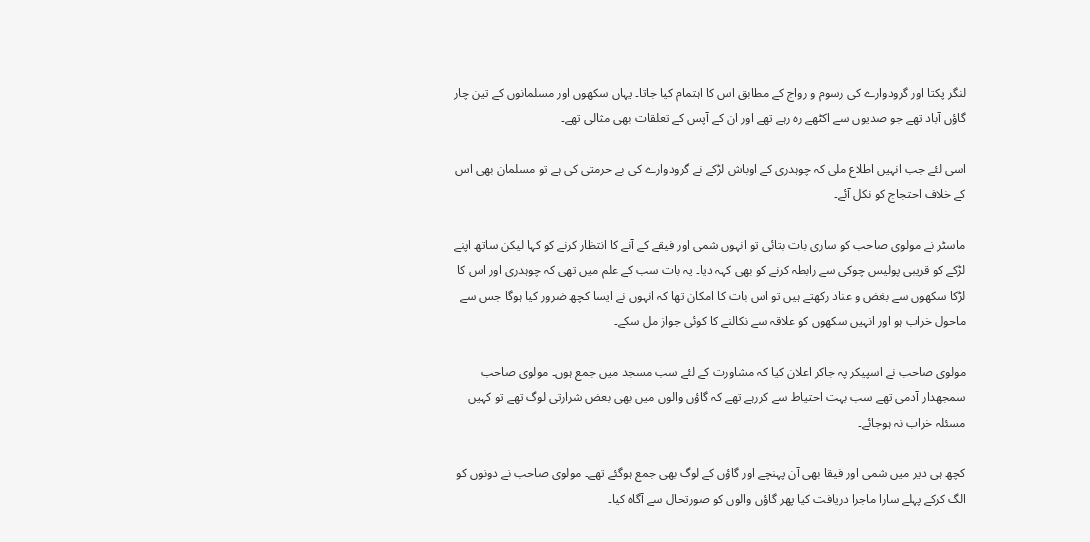لنگر پکتا اور گرودوارے کی رسوم و رواج کے مطابق اس کا اہتمام کیا جاتا۔ یہاں سکھوں اور مسلمانوں کے تین چار گاؤں آباد تھے جو صدیوں سے اکٹھے رہ رہے تھے اور ان کے آپس کے تعلقات بھی مثالی تھے۔

اسی لئے جب انہیں اطلاع ملی کہ چوہدری کے اوباش لڑکے نے گرودوارے کی بے حرمتی کی ہے تو مسلمان بھی اس کے خلاف احتجاج کو نکل آئے۔

ماسٹر نے مولوی صاحب کو ساری بات بتائی تو انہوں شمی اور فیقے کے آنے کا انتظار کرنے کو کہا لیکن ساتھ اپنے لڑکے کو قریبی پولیس چوکی سے رابطہ کرنے کو بھی کہہ دیا۔ یہ بات سب کے علم میں تھی کہ چوہدری اور اس کا لڑکا سکھوں سے بغض و عناد رکھتے ہیں تو اس بات کا امکان تھا کہ انہوں نے ایسا کچھ ضرور کیا ہوگا جس سے ماحول خراب ہو اور انہیں سکھوں کو علاقہ سے نکالنے کا کوئی جواز مل سکے۔

مولوی صاحب نے اسپیکر پہ جاکر اعلان کیا کہ مشاورت کے لئے سب مسجد میں جمع ہوں۔ مولوی صاحب سمجھدار آدمی تھے سب بہت احتیاط سے کررہے تھے کہ گاؤں والوں میں بھی بعض شرارتی لوگ تھے تو کہیں مسئلہ خراب نہ ہوجائے۔

کچھ ہی دیر میں شمی اور فیقا بھی آن پہنچے اور گاؤں کے لوگ بھی جمع ہوگئے تھے۔ مولوی صاحب نے دونوں کو الگ کرکے پہلے سارا ماجرا دریافت کیا پھر گاؤں والوں کو صورتحال سے آگاہ کیا۔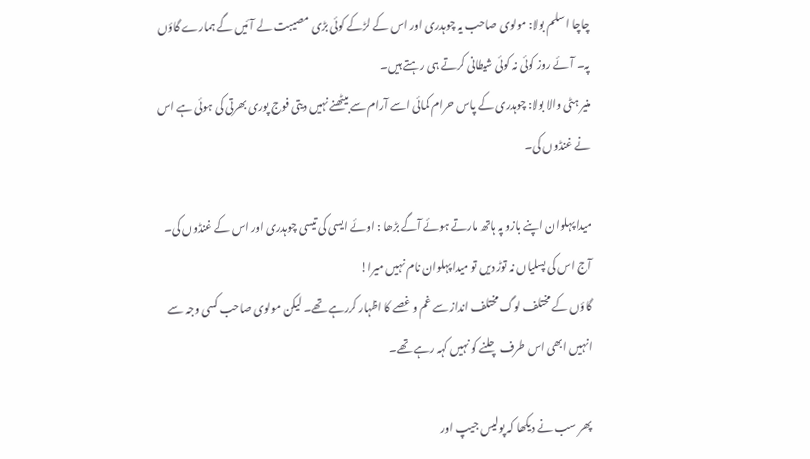چاچا اسلم بولا: مولوی صاحب یہ چوہدری اور اس کے لڑکے کوئی بڑی مصیبت لے آئیں گے ہمارے گاؤں پہ۔ آئے روز کوئی نہ کوئی شیطانی کرتے ہی رہتے ہیں۔
منیر ہٹی والا بولا: چوہدری کے پاس حرام کمائی اسے آرام سے بیٹھنے نہیں دیتی فوج پوری بھرتی کی ہوئی ہے اس نے غنڈوں کی۔

میدا پہلوان اپنے بازو پہ ہاتھ مارتے ہوئے آگے بڑھا : اوئے ایسی کی تیسی چوہدری اور اس کے غنڈوں کی۔ آج اس کی پسلیاں نہ توڑ دیں تو میدا پہلوان نام نہیں میرا!
گاؤں کے مختلف لوگ مختلف انداز سے غم و غصے کا اظہار کررہے تھے۔ لیکن مولوی صاحب کسی وجہ سے انہیں ابھی اس طرف چلنے کو نہیں کہہ رہے تھے۔

پھر سب نے دیکھا کہ پولیس جیپ اور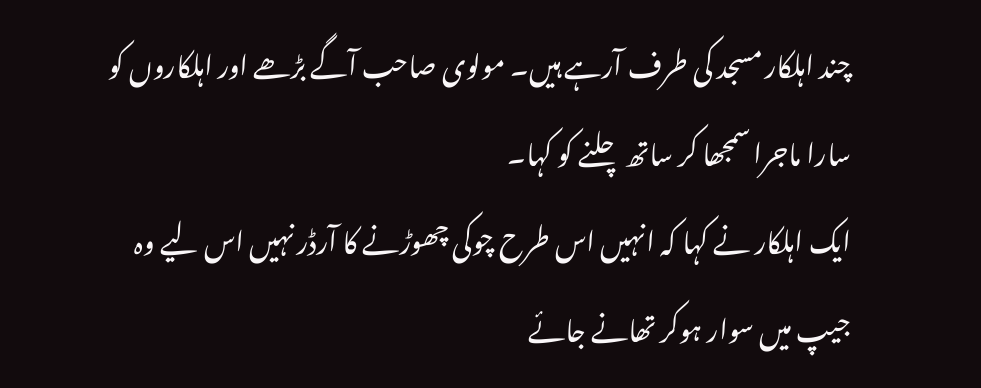چند اہلکار مسجد کی طرف آرہے ہیں۔ مولوی صاحب آگے بڑھے اور اہلکاروں کو سارا ماجرا سمجھا کر ساتھ چلنے کو کہا۔
ایک اہلکار نے کہا کہ انہیں اس طرح چوکی چھوڑنے کا آرڈر نہیں اس لیے وہ جیپ میں سوار ہوکر تھانے جائے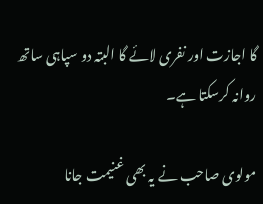گا اجازت اور نفری لائے گا البتہ دو سپاہی ساتھ روانہ کرسکتا ہے۔

مولوی صاحب نے یہ بھی غنیمت جانا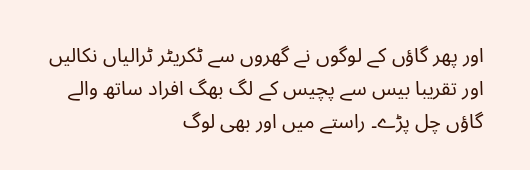اور پھر گاؤں کے لوگوں نے گھروں سے ٹکریٹر ٹرالیاں نکالیں اور تقریبا بیس سے پچیس کے لگ بھگ افراد ساتھ والے گاؤں چل پڑے۔ راستے میں اور بھی لوگ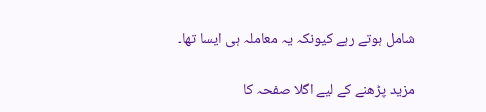شامل ہوتے رہے کیونکہ یہ معاملہ ہی ایسا تھا۔

مزید پڑھنے کے لیے اگلا صفحہ کا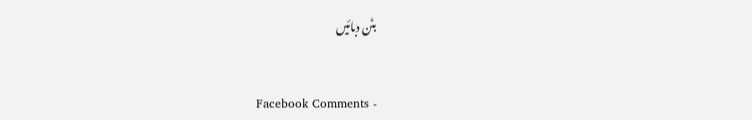بٹن دبائیں


Facebook Comments -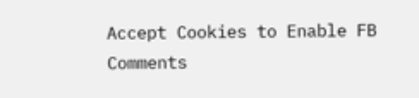Accept Cookies to Enable FB Comments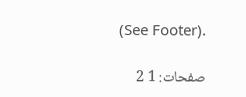(See Footer).

صفحات: 1 2